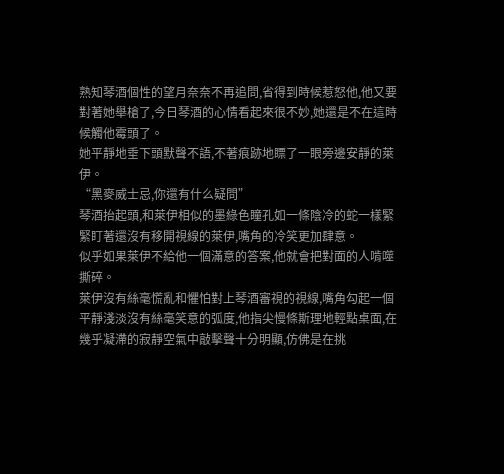熟知琴酒個性的望月奈奈不再追問,省得到時候惹怒他,他又要對著她舉槍了,今日琴酒的心情看起來很不妙,她還是不在這時候觸他霉頭了。
她平靜地垂下頭默聲不語,不著痕跡地瞟了一眼旁邊安靜的萊伊。
“黑麥威士忌,你還有什么疑問”
琴酒抬起頭,和萊伊相似的墨綠色瞳孔如一條陰冷的蛇一樣緊緊盯著還沒有移開視線的萊伊,嘴角的冷笑更加肆意。
似乎如果萊伊不給他一個滿意的答案,他就會把對面的人啃噬撕碎。
萊伊沒有絲毫慌亂和懼怕對上琴酒審視的視線,嘴角勾起一個平靜淺淡沒有絲毫笑意的弧度,他指尖慢條斯理地輕點桌面,在幾乎凝滯的寂靜空氣中敲擊聲十分明顯,仿佛是在挑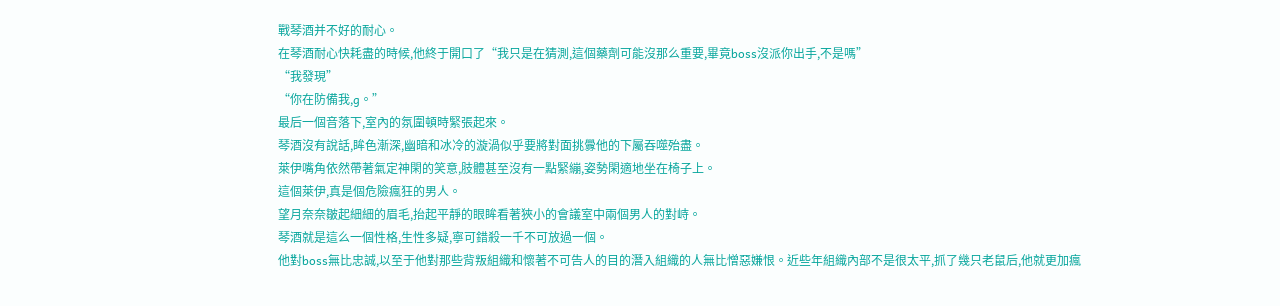戰琴酒并不好的耐心。
在琴酒耐心快耗盡的時候,他終于開口了“我只是在猜測,這個藥劑可能沒那么重要,畢竟boss沒派你出手,不是嗎”
“我發現”
“你在防備我,g。”
最后一個音落下,室內的氛圍頓時緊張起來。
琴酒沒有說話,眸色漸深,幽暗和冰冷的漩渦似乎要將對面挑釁他的下屬吞噬殆盡。
萊伊嘴角依然帶著氣定神閑的笑意,肢體甚至沒有一點緊繃,姿勢閑適地坐在椅子上。
這個萊伊,真是個危險瘋狂的男人。
望月奈奈皺起細細的眉毛,抬起平靜的眼眸看著狹小的會議室中兩個男人的對峙。
琴酒就是這么一個性格,生性多疑,寧可錯殺一千不可放過一個。
他對boss無比忠誠,以至于他對那些背叛組織和懷著不可告人的目的潛入組織的人無比憎惡嫌恨。近些年組織內部不是很太平,抓了幾只老鼠后,他就更加瘋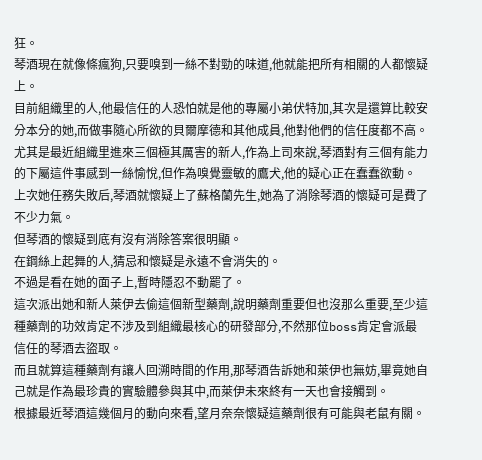狂。
琴酒現在就像條瘋狗,只要嗅到一絲不對勁的味道,他就能把所有相關的人都懷疑上。
目前組織里的人,他最信任的人恐怕就是他的專屬小弟伏特加,其次是還算比較安分本分的她,而做事隨心所欲的貝爾摩德和其他成員,他對他們的信任度都不高。
尤其是最近組織里進來三個極其厲害的新人,作為上司來說,琴酒對有三個有能力的下屬這件事感到一絲愉悅,但作為嗅覺靈敏的鷹犬,他的疑心正在蠢蠢欲動。
上次她任務失敗后,琴酒就懷疑上了蘇格蘭先生,她為了消除琴酒的懷疑可是費了不少力氣。
但琴酒的懷疑到底有沒有消除答案很明顯。
在鋼絲上起舞的人,猜忌和懷疑是永遠不會消失的。
不過是看在她的面子上,暫時隱忍不動罷了。
這次派出她和新人萊伊去偷這個新型藥劑,說明藥劑重要但也沒那么重要,至少這種藥劑的功效肯定不涉及到組織最核心的研發部分,不然那位boss肯定會派最信任的琴酒去盜取。
而且就算這種藥劑有讓人回溯時間的作用,那琴酒告訴她和萊伊也無妨,畢竟她自己就是作為最珍貴的實驗體參與其中,而萊伊未來終有一天也會接觸到。
根據最近琴酒這幾個月的動向來看,望月奈奈懷疑這藥劑很有可能與老鼠有關。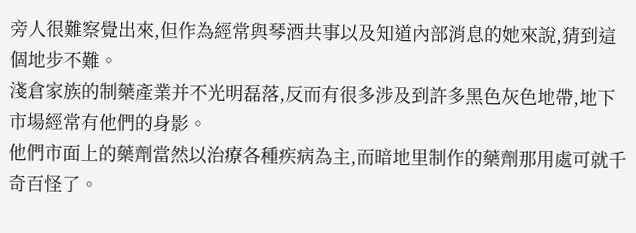旁人很難察覺出來,但作為經常與琴酒共事以及知道內部消息的她來說,猜到這個地步不難。
淺倉家族的制藥產業并不光明磊落,反而有很多涉及到許多黑色灰色地帶,地下市場經常有他們的身影。
他們市面上的藥劑當然以治療各種疾病為主,而暗地里制作的藥劑那用處可就千奇百怪了。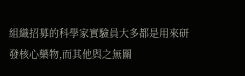組織招募的科學家實驗員大多都是用來研發核心藥物,而其他與之無關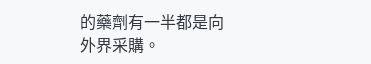的藥劑有一半都是向外界采購。